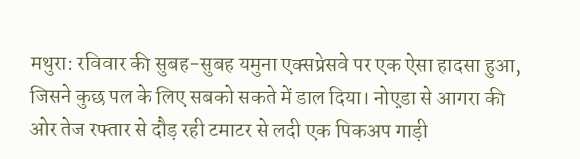मथुरा: रविवार की सुबह-सुबह यमुना एक्सप्रेसवे पर एक ऐसा हादसा हुआ, जिसने कुछ पल के लिए सबको सकते में डाल दिया। नोए़डा से आगरा की ओर तेज रफ्तार से दौड़ रही टमाटर से लदी एक पिकअप गाड़ी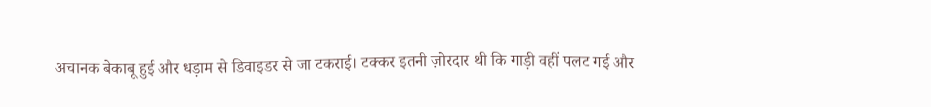अचानक बेकाबू हुई और धड़ाम से डिवाइडर से जा टकराई। टक्कर इतनी ज़ोरदार थी कि गाड़ी वहीं पलट गई और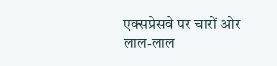एक्सप्रेसवे पर चारों ओर लाल-लाल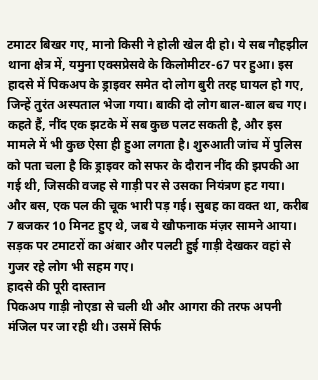टमाटर बिखर गए, मानो किसी ने होली खेल दी हो। ये सब नौहझील थाना क्षेत्र में, यमुना एक्सप्रेसवे के किलोमीटर-67 पर हुआ। इस हादसे में पिकअप के ड्राइवर समेत दो लोग बुरी तरह घायल हो गए, जिन्हें तुरंत अस्पताल भेजा गया। बाकी दो लोग बाल-बाल बच गए।
कहते हैं, नींद एक झटके में सब कुछ पलट सकती है, और इस मामले में भी कुछ ऐसा ही हुआ लगता है। शुरुआती जांच में पुलिस को पता चला है कि ड्राइवर को सफर के दौरान नींद की झपकी आ गई थी, जिसकी वजह से गाड़ी पर से उसका नियंत्रण हट गया।
और बस, एक पल की चूक भारी पड़ गई। सुबह का वक्त था, करीब 7 बजकर 10 मिनट हुए थे, जब ये खौफनाक मंज़र सामने आया।
सड़क पर टमाटरों का अंबार और पलटी हुई गाड़ी देखकर वहां से गुजर रहे लोग भी सहम गए।
हादसे की पूरी दास्तान
पिकअप गाड़ी नोएडा से चली थी और आगरा की तरफ अपनी मंजिल पर जा रही थी। उसमें सिर्फ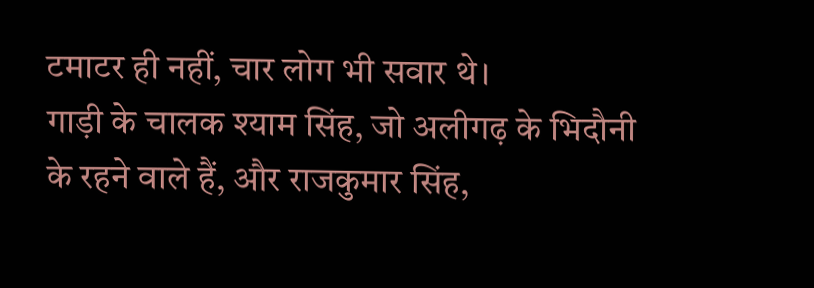टमाटर ही नहीं, चार लोग भी सवार थे।
गाड़ी के चालक श्याम सिंह, जो अलीगढ़ के भिदौनी के रहने वाले हैं, और राजकुमार सिंह,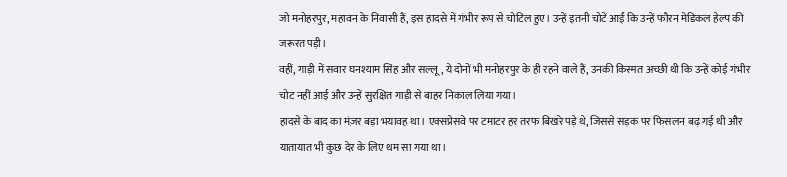जो मनोहरपुर, महावन के निवासी हैं, इस हादसे में गंभीर रूप से चोटिल हुए। उन्हें इतनी चोटें आईं कि उन्हें फौरन मेडिकल हेल्प की जरूरत पड़ी।
वहीं, गाड़ी में सवार घनश्याम सिंह और सल्लू, ये दोनों भी मनोहरपुर के ही रहने वाले हैं, उनकी किस्मत अच्छी थी कि उन्हें कोई गंभीर चोट नहीं आई और उन्हें सुरक्षित गाड़ी से बाहर निकाल लिया गया।
हादसे के बाद का मंज़र बड़ा भयावह था। एक्सप्रेसवे पर टमाटर हर तरफ बिखरे पड़े थे, जिससे सड़क पर फिसलन बढ़ गई थी और यातायात भी कुछ देर के लिए थम सा गया था।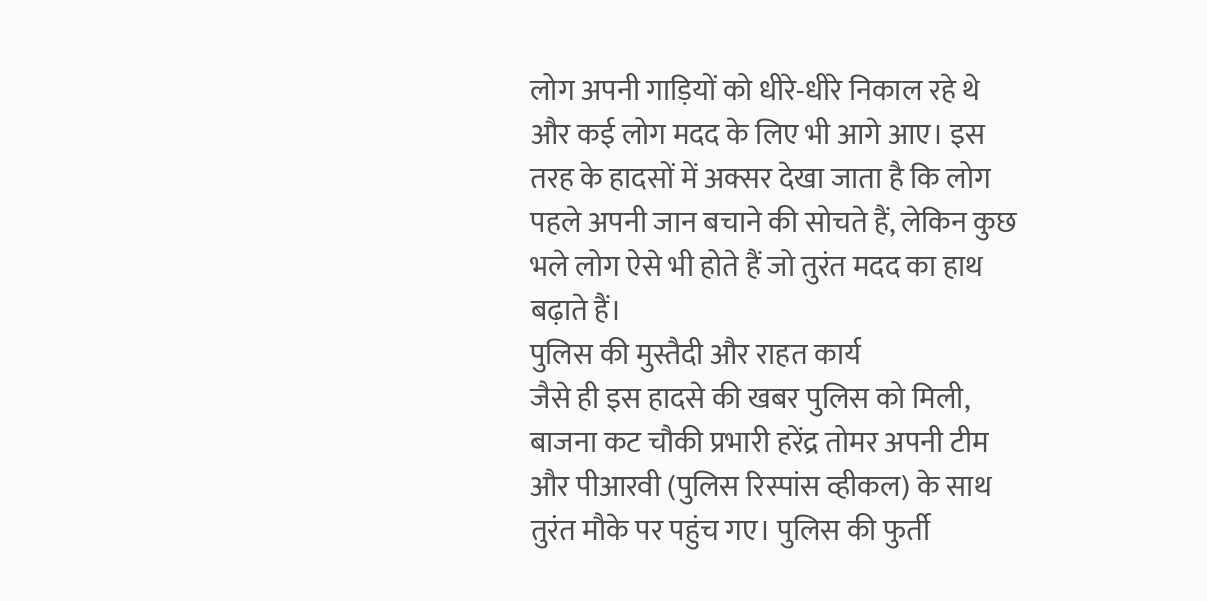लोग अपनी गाड़ियों को धीरे-धीरे निकाल रहे थे और कई लोग मदद के लिए भी आगे आए। इस तरह के हादसों में अक्सर देखा जाता है कि लोग पहले अपनी जान बचाने की सोचते हैं, लेकिन कुछ भले लोग ऐसे भी होते हैं जो तुरंत मदद का हाथ बढ़ाते हैं।
पुलिस की मुस्तैदी और राहत कार्य
जैसे ही इस हादसे की खबर पुलिस को मिली, बाजना कट चौकी प्रभारी हरेंद्र तोमर अपनी टीम और पीआरवी (पुलिस रिस्पांस व्हीकल) के साथ तुरंत मौके पर पहुंच गए। पुलिस की फुर्ती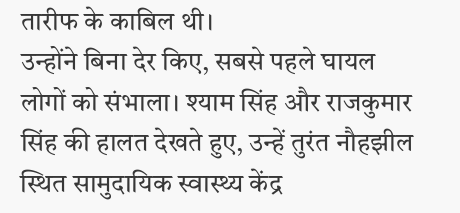तारीफ के काबिल थी।
उन्होंने बिना देर किए, सबसे पहले घायल लोगों को संभाला। श्याम सिंह और राजकुमार सिंह की हालत देखते हुए, उन्हें तुरंत नौहझील स्थित सामुदायिक स्वास्थ्य केंद्र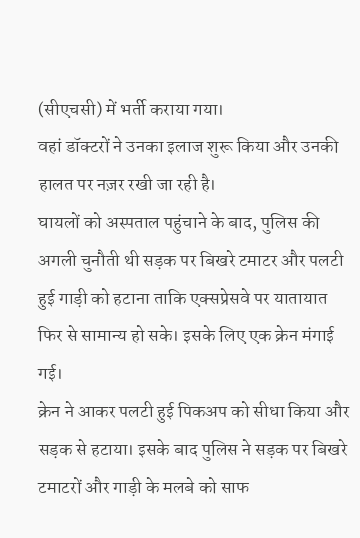(सीएचसी) में भर्ती कराया गया।
वहां डॉक्टरों ने उनका इलाज शुरू किया और उनकी हालत पर नज़र रखी जा रही है।
घायलों को अस्पताल पहुंचाने के बाद, पुलिस की अगली चुनौती थी सड़क पर बिखरे टमाटर और पलटी हुई गाड़ी को हटाना ताकि एक्सप्रेसवे पर यातायात फिर से सामान्य हो सके। इसके लिए एक क्रेन मंगाई गई।
क्रेन ने आकर पलटी हुई पिकअप को सीधा किया और सड़क से हटाया। इसके बाद पुलिस ने सड़क पर बिखरे टमाटरों और गाड़ी के मलबे को साफ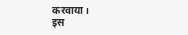करवाया।
इस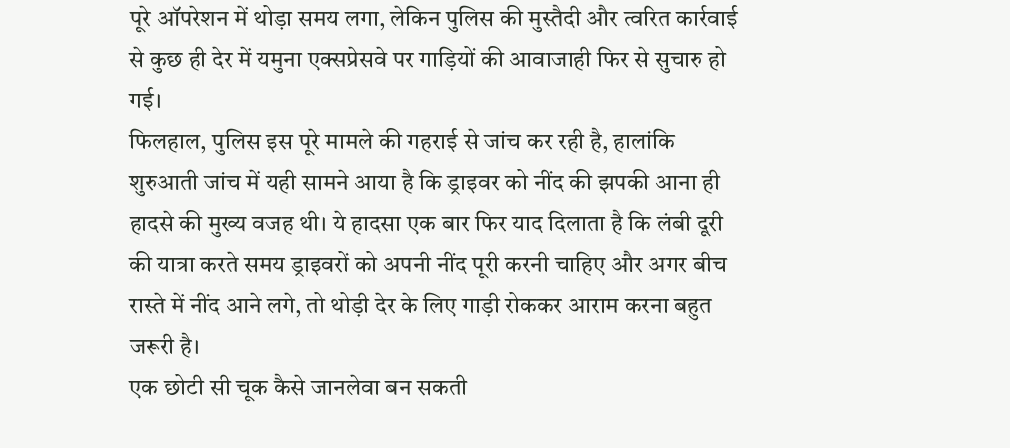पूरे ऑपरेशन में थोड़ा समय लगा, लेकिन पुलिस की मुस्तैदी और त्वरित कार्रवाई से कुछ ही देर में यमुना एक्सप्रेसवे पर गाड़ियों की आवाजाही फिर से सुचारु हो गई।
फिलहाल, पुलिस इस पूरे मामले की गहराई से जांच कर रही है, हालांकि शुरुआती जांच में यही सामने आया है कि ड्राइवर को नींद की झपकी आना ही हादसे की मुख्य वजह थी। ये हादसा एक बार फिर याद दिलाता है कि लंबी दूरी की यात्रा करते समय ड्राइवरों को अपनी नींद पूरी करनी चाहिए और अगर बीच रास्ते में नींद आने लगे, तो थोड़ी देर के लिए गाड़ी रोककर आराम करना बहुत जरूरी है।
एक छोटी सी चूक कैसे जानलेवा बन सकती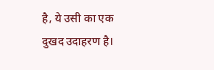है, ये उसी का एक दुखद उदाहरण है।